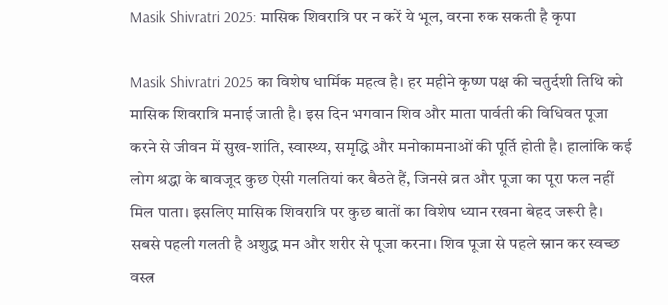Masik Shivratri 2025: मासिक शिवरात्रि पर न करें ये भूल, वरना रुक सकती है कृपा

Masik Shivratri 2025 का विशेष धार्मिक महत्व है। हर महीने कृष्ण पक्ष की चतुर्दशी तिथि को मासिक शिवरात्रि मनाई जाती है। इस दिन भगवान शिव और माता पार्वती की विधिवत पूजा करने से जीवन में सुख-शांति, स्वास्थ्य, समृद्धि और मनोकामनाओं की पूर्ति होती है। हालांकि कई लोग श्रद्धा के बावजूद कुछ ऐसी गलतियां कर बैठते हैं, जिनसे व्रत और पूजा का पूरा फल नहीं मिल पाता। इसलिए मासिक शिवरात्रि पर कुछ बातों का विशेष ध्यान रखना बेहद जरूरी है।
सबसे पहली गलती है अशुद्ध मन और शरीर से पूजा करना। शिव पूजा से पहले स्नान कर स्वच्छ वस्त्र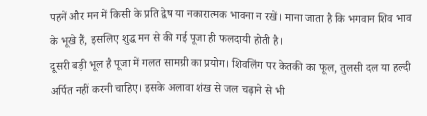पहनें और मन में किसी के प्रति द्वेष या नकारात्मक भावना न रखें। माना जाता है कि भगवान शिव भाव के भूखे हैं, इसलिए शुद्ध मन से की गई पूजा ही फलदायी होती है।
दूसरी बड़ी भूल है पूजा में गलत सामग्री का प्रयोग। शिवलिंग पर केतकी का फूल, तुलसी दल या हल्दी अर्पित नहीं करनी चाहिए। इसके अलावा शंख से जल चढ़ाने से भी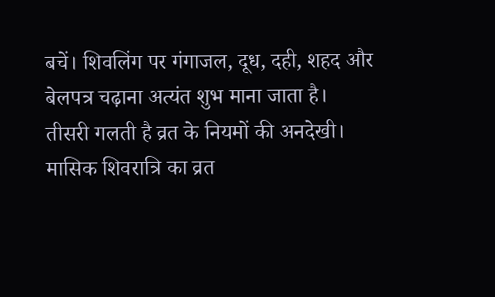बचें। शिवलिंग पर गंगाजल, दूध, दही, शहद और बेलपत्र चढ़ाना अत्यंत शुभ माना जाता है।
तीसरी गलती है व्रत के नियमों की अनदेखी। मासिक शिवरात्रि का व्रत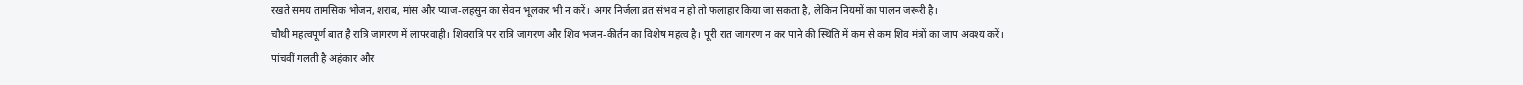रखते समय तामसिक भोजन, शराब, मांस और प्याज-लहसुन का सेवन भूलकर भी न करें। अगर निर्जला व्रत संभव न हो तो फलाहार किया जा सकता है, लेकिन नियमों का पालन जरूरी है।
चौथी महत्वपूर्ण बात है रात्रि जागरण में लापरवाही। शिवरात्रि पर रात्रि जागरण और शिव भजन-कीर्तन का विशेष महत्व है। पूरी रात जागरण न कर पाने की स्थिति में कम से कम शिव मंत्रों का जाप अवश्य करें।
पांचवीं गलती है अहंकार और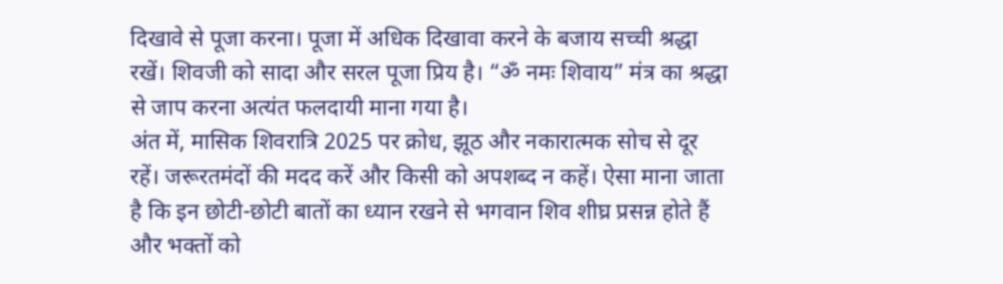दिखावे से पूजा करना। पूजा में अधिक दिखावा करने के बजाय सच्ची श्रद्धा रखें। शिवजी को सादा और सरल पूजा प्रिय है। “ॐ नमः शिवाय” मंत्र का श्रद्धा से जाप करना अत्यंत फलदायी माना गया है।
अंत में, मासिक शिवरात्रि 2025 पर क्रोध, झूठ और नकारात्मक सोच से दूर रहें। जरूरतमंदों की मदद करें और किसी को अपशब्द न कहें। ऐसा माना जाता है कि इन छोटी-छोटी बातों का ध्यान रखने से भगवान शिव शीघ्र प्रसन्न होते हैं और भक्तों को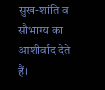सुख-शांति व सौभाग्य का आशीर्वाद देते हैं।